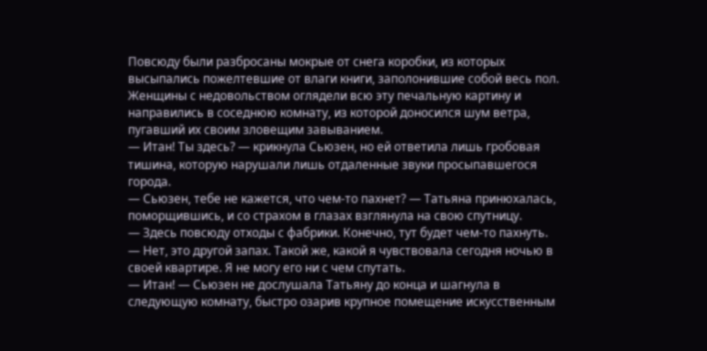Повсюду были разбросаны мокрые от снега коробки, из которых высыпались пожелтевшие от влаги книги, заполонившие собой весь пол. Женщины с недовольством оглядели всю эту печальную картину и направились в соседнюю комнату, из которой доносился шум ветра, пугавший их своим зловещим завыванием.
— Итан! Ты здесь? — крикнула Сьюзен, но ей ответила лишь гробовая тишина, которую нарушали лишь отдаленные звуки просыпавшегося города.
— Сьюзен, тебе не кажется, что чем-то пахнет? — Татьяна принюхалась, поморщившись, и со страхом в глазах взглянула на свою спутницу.
— Здесь повсюду отходы с фабрики. Конечно, тут будет чем-то пахнуть.
— Нет, это другой запах. Такой же, какой я чувствовала сегодня ночью в своей квартире. Я не могу его ни с чем спутать.
— Итан! — Сьюзен не дослушала Татьяну до конца и шагнула в следующую комнату, быстро озарив крупное помещение искусственным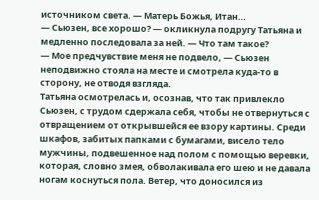источником света. — Матерь Божья, Итан…
— Сьюзен, все хорошо? — окликнула подругу Татьяна и медленно последовала за ней. — Что там такое?
— Мое предчувствие меня не подвело, — Сьюзен неподвижно стояла на месте и смотрела куда-то в сторону, не отводя взгляда.
Татьяна осмотрелась и, осознав, что так привлекло Сьюзен, с трудом сдержала себя, чтобы не отвернуться с отвращением от открывшейся ее взору картины. Среди шкафов, забитых папками с бумагами, висело тело мужчины, подвешенное над полом с помощью веревки, которая, словно змея, обволакивала его шею и не давала ногам коснуться пола. Ветер, что доносился из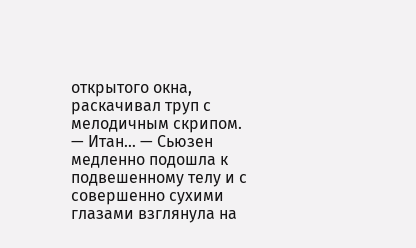открытого окна, раскачивал труп с мелодичным скрипом.
— Итан… — Сьюзен медленно подошла к подвешенному телу и с совершенно сухими глазами взглянула на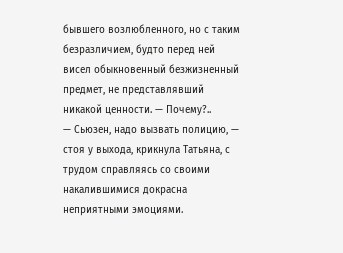бывшего возлюбленного, но с таким безразличием, будто перед ней висел обыкновенный безжизненный предмет, не представлявший никакой ценности. — Почему?..
— Сьюзен, надо вызвать полицию, — стоя у выхода, крикнула Татьяна, с трудом справляясь со своими накалившимися докрасна неприятными эмоциями.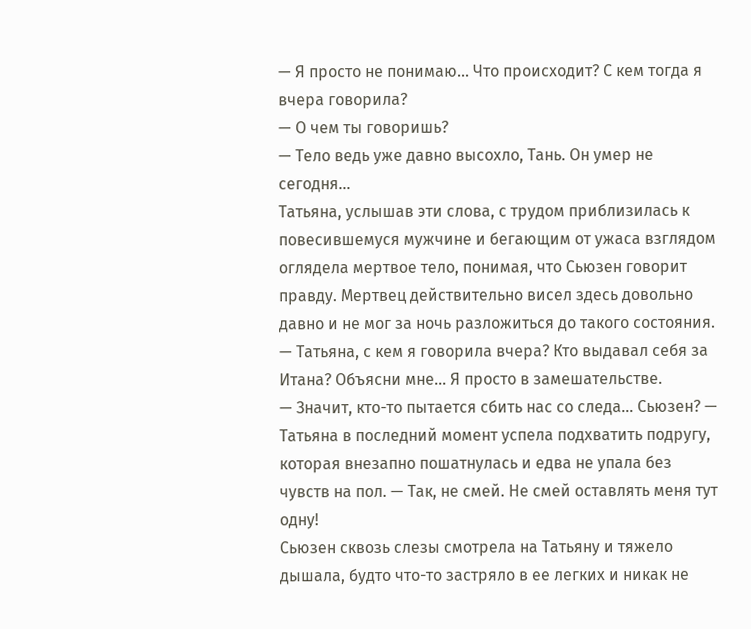— Я просто не понимаю… Что происходит? С кем тогда я вчера говорила?
— О чем ты говоришь?
— Тело ведь уже давно высохло, Тань. Он умер не сегодня…
Татьяна, услышав эти слова, с трудом приблизилась к повесившемуся мужчине и бегающим от ужаса взглядом оглядела мертвое тело, понимая, что Сьюзен говорит правду. Мертвец действительно висел здесь довольно давно и не мог за ночь разложиться до такого состояния.
— Татьяна, с кем я говорила вчера? Кто выдавал себя за Итана? Объясни мне… Я просто в замешательстве.
— Значит, кто-то пытается сбить нас со следа… Сьюзен? — Татьяна в последний момент успела подхватить подругу, которая внезапно пошатнулась и едва не упала без чувств на пол. — Так, не смей. Не смей оставлять меня тут одну!
Сьюзен сквозь слезы смотрела на Татьяну и тяжело дышала, будто что-то застряло в ее легких и никак не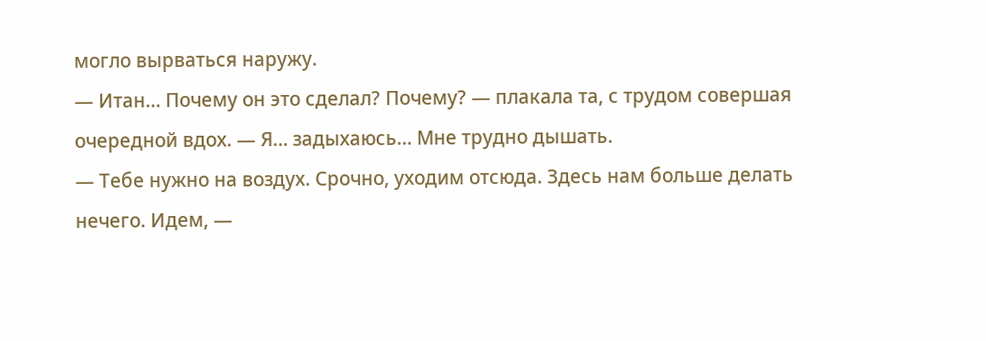могло вырваться наружу.
— Итан… Почему он это сделал? Почему? — плакала та, с трудом совершая очередной вдох. — Я… задыхаюсь… Мне трудно дышать.
— Тебе нужно на воздух. Срочно, уходим отсюда. Здесь нам больше делать нечего. Идем, —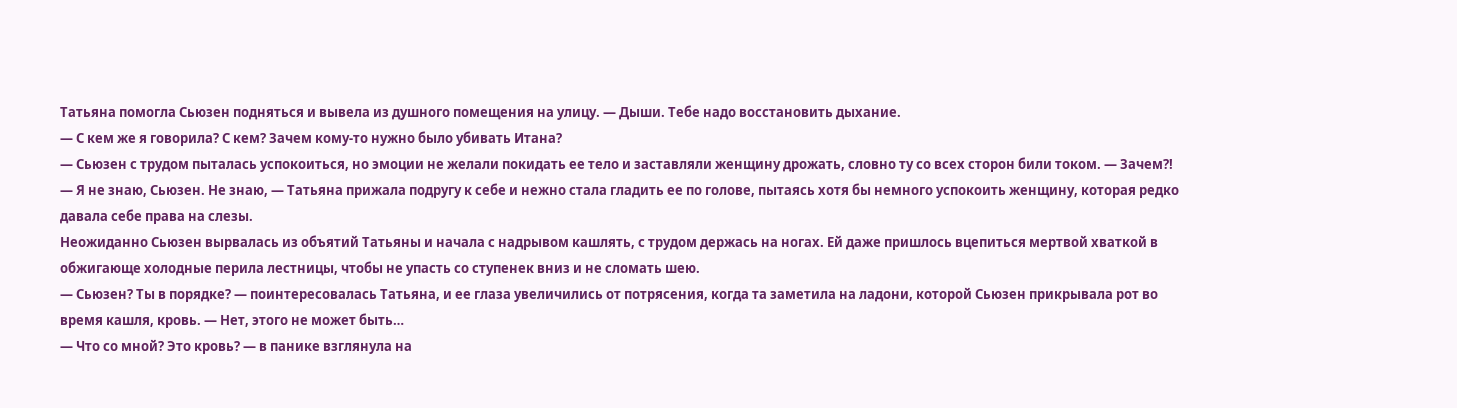Татьяна помогла Сьюзен подняться и вывела из душного помещения на улицу. — Дыши. Тебе надо восстановить дыхание.
— С кем же я говорила? С кем? Зачем кому-то нужно было убивать Итана?
— Сьюзен с трудом пыталась успокоиться, но эмоции не желали покидать ее тело и заставляли женщину дрожать, словно ту со всех сторон били током. — Зачем?!
— Я не знаю, Сьюзен. Не знаю, — Татьяна прижала подругу к себе и нежно стала гладить ее по голове, пытаясь хотя бы немного успокоить женщину, которая редко давала себе права на слезы.
Неожиданно Сьюзен вырвалась из объятий Татьяны и начала с надрывом кашлять, с трудом держась на ногах. Ей даже пришлось вцепиться мертвой хваткой в обжигающе холодные перила лестницы, чтобы не упасть со ступенек вниз и не сломать шею.
— Сьюзен? Ты в порядке? — поинтересовалась Татьяна, и ее глаза увеличились от потрясения, когда та заметила на ладони, которой Сьюзен прикрывала рот во время кашля, кровь. — Нет, этого не может быть…
— Что со мной? Это кровь? — в панике взглянула на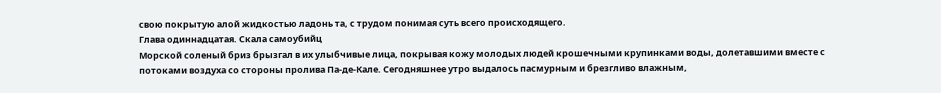свою покрытую алой жидкостью ладонь та, с трудом понимая суть всего происходящего.
Глава одиннадцатая. Скала самоубийц
Морской соленый бриз брызгал в их улыбчивые лица, покрывая кожу молодых людей крошечными крупинками воды, долетавшими вместе с потоками воздуха со стороны пролива Па-де-Кале. Сегодняшнее утро выдалось пасмурным и брезгливо влажным,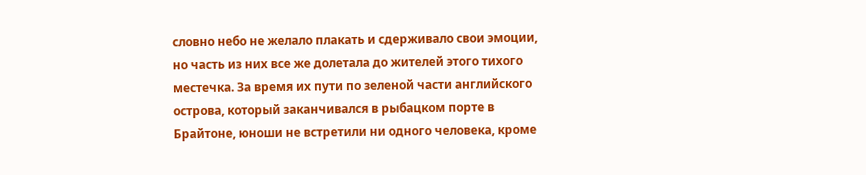словно небо не желало плакать и сдерживало свои эмоции, но часть из них все же долетала до жителей этого тихого местечка. За время их пути по зеленой части английского острова, который заканчивался в рыбацком порте в Брайтоне, юноши не встретили ни одного человека, кроме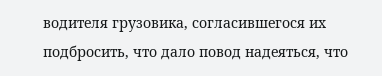водителя грузовика, согласившегося их подбросить, что дало повод надеяться, что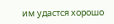им удастся хорошо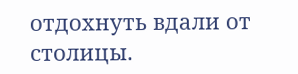отдохнуть вдали от столицы.